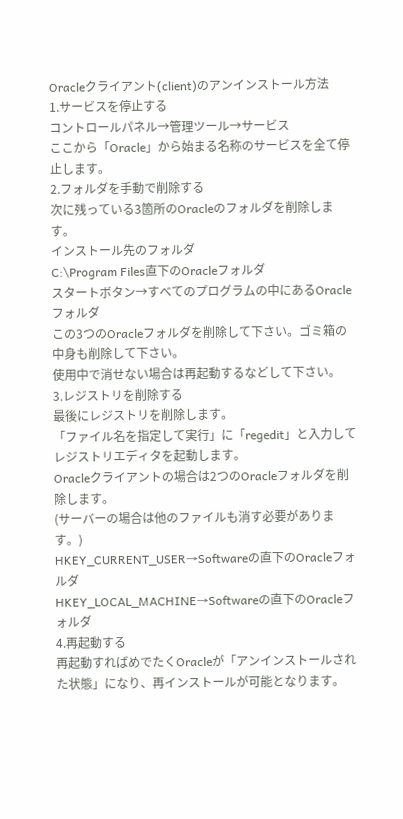Oracleクライアント(client)のアンインストール方法
1.サービスを停止する
コントロールパネル→管理ツール→サービス
ここから「Oracle」から始まる名称のサービスを全て停止します。
2.フォルダを手動で削除する
次に残っている3箇所のOracleのフォルダを削除します。
インストール先のフォルダ
C:\Program Files直下のOracleフォルダ
スタートボタン→すべてのプログラムの中にあるOracleフォルダ
この3つのOracleフォルダを削除して下さい。ゴミ箱の中身も削除して下さい。
使用中で消せない場合は再起動するなどして下さい。
3.レジストリを削除する
最後にレジストリを削除します。
「ファイル名を指定して実行」に「regedit」と入力してレジストリエディタを起動します。
Oracleクライアントの場合は2つのOracleフォルダを削除します。
(サーバーの場合は他のファイルも消す必要があります。)
HKEY_CURRENT_USER→Softwareの直下のOracleフォルダ
HKEY_LOCAL_MACHINE→Softwareの直下のOracleフォルダ
4.再起動する
再起動すればめでたくOracleが「アンインストールされた状態」になり、再インストールが可能となります。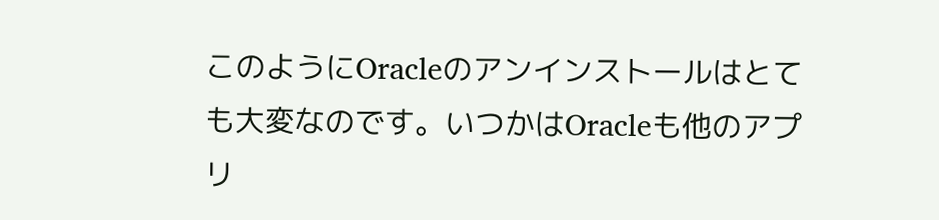このようにOracleのアンインストールはとても大変なのです。いつかはOracleも他のアプリ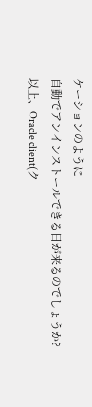ケーションのように
自動でアンインストールできる日が来るのでしょうか?
以上、Oracle client(ク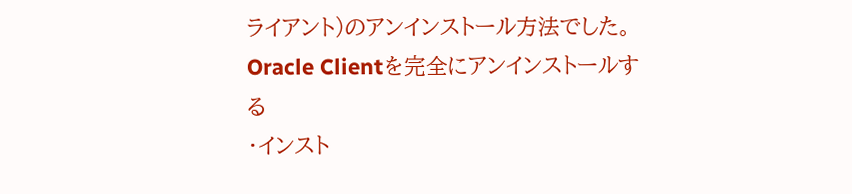ライアント)のアンインストール方法でした。
Oracle Clientを完全にアンインストールする
・インスト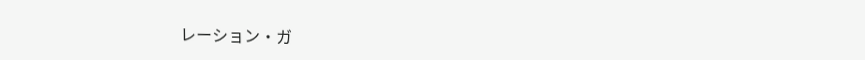レーション・ガ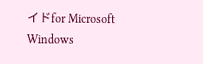イドfor Microsoft Windows